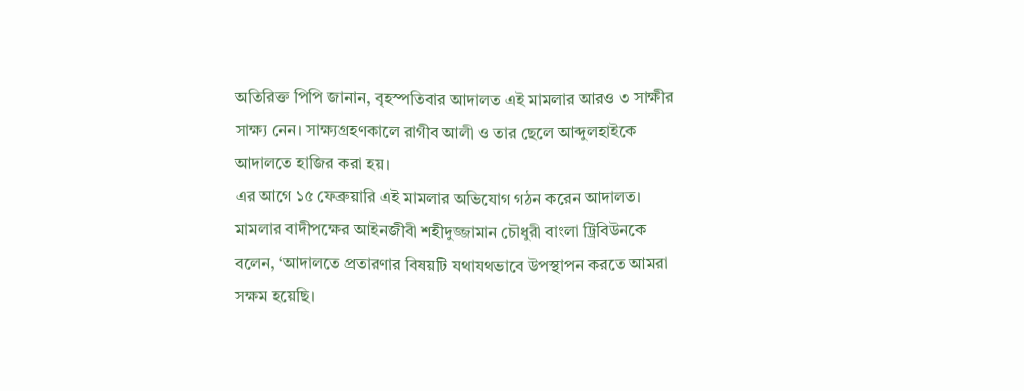অতিরিক্ত পিপি জানান, বৃহস্পতিবার আদালত এই মামলার আরও ৩ সাক্ষীর সাক্ষ্য নেন। সাক্ষ্যগ্রহণকালে রাগীব আলী ও তার ছেলে আব্দুলহাইকে আদালতে হাজির করা হয়।
এর আগে ১৫ ফেব্রুয়ারি এই মামলার অভিযোগ গঠন করেন আদালত।
মামলার বাদীপক্ষের আইনজীবী শহীদুজ্জামান চৌধুরী বাংলা ট্রিবিউনকে বলেন, ‘আদালতে প্রতারণার বিষয়টি যথাযথভাবে উপস্থাপন করতে আমরা সক্ষম হয়েছি।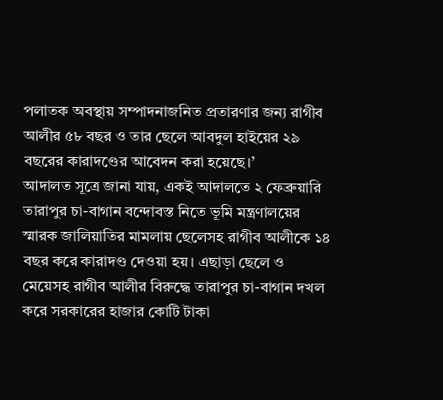পলাতক অবস্থায় সম্পাদনাজনিত প্রতারণার জন্য রাগীব আলীর ৫৮ বছর ও তার ছেলে আবদুল হাইয়ের ২৯ বছরের কারাদণ্ডের আবেদন করা হয়েছে।’
আদালত সূত্রে জানা যায়, একই আদালতে ২ ফেব্রুয়ারি তারাপুর চা-বাগান বন্দোবস্ত নিতে ভূমি মন্ত্রণালয়ের স্মারক জালিয়াতির মামলায় ছেলেসহ রাগীব আলীকে ১৪ বছর করে কারাদণ্ড দেওয়া হয়। এছাড়া ছেলে ও মেয়েসহ রাগীব আলীর বিরুদ্ধে তারাপুর চা-বাগান দখল করে সরকারের হাজার কোটি টাকা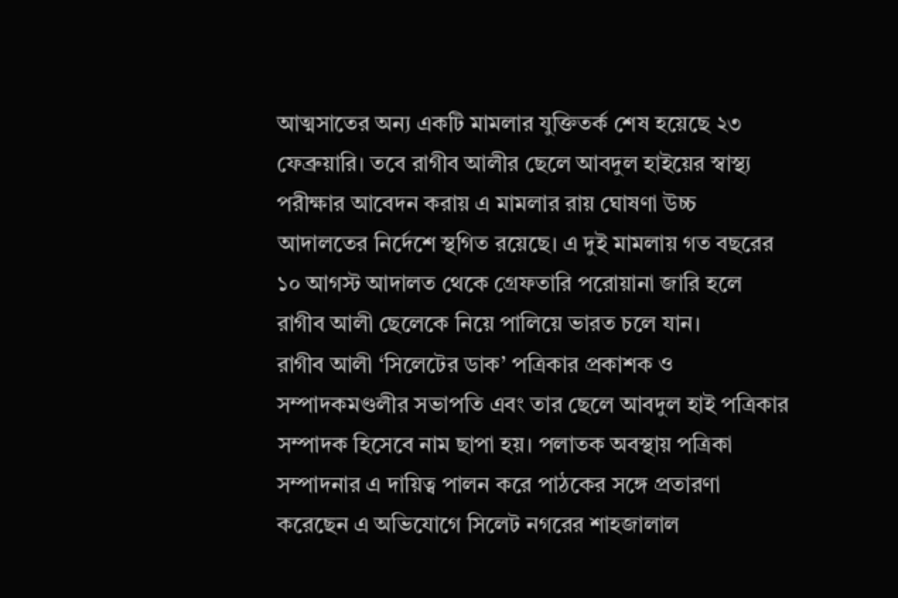আত্মসাতের অন্য একটি মামলার যুক্তিতর্ক শেষ হয়েছে ২৩ ফেব্রুয়ারি। তবে রাগীব আলীর ছেলে আবদুল হাইয়ের স্বাস্থ্য পরীক্ষার আবেদন করায় এ মামলার রায় ঘোষণা উচ্চ আদালতের নির্দেশে স্থগিত রয়েছে। এ দুই মামলায় গত বছরের ১০ আগস্ট আদালত থেকে গ্রেফতারি পরোয়ানা জারি হলে রাগীব আলী ছেলেকে নিয়ে পালিয়ে ভারত চলে যান।
রাগীব আলী ‘সিলেটের ডাক’ পত্রিকার প্রকাশক ও সম্পাদকমণ্ডলীর সভাপতি এবং তার ছেলে আবদুল হাই পত্রিকার সম্পাদক হিসেবে নাম ছাপা হয়। পলাতক অবস্থায় পত্রিকা সম্পাদনার এ দায়িত্ব পালন করে পাঠকের সঙ্গে প্রতারণা করেছেন এ অভিযোগে সিলেট নগরের শাহজালাল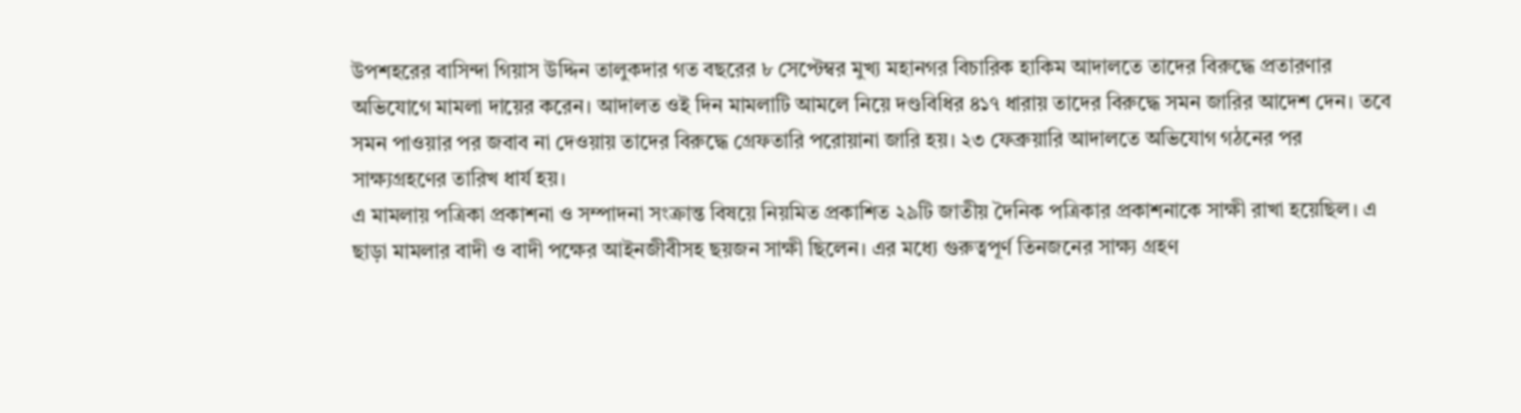উপশহরের বাসিন্দা গিয়াস উদ্দিন তালুকদার গত বছরের ৮ সেপ্টেম্বর মুখ্য মহানগর বিচারিক হাকিম আদালতে তাদের বিরুদ্ধে প্রতারণার অভিযোগে মামলা দায়ের করেন। আদালত ওই দিন মামলাটি আমলে নিয়ে দণ্ডবিধির ৪১৭ ধারায় তাদের বিরুদ্ধে সমন জারির আদেশ দেন। তবে সমন পাওয়ার পর জবাব না দেওয়ায় তাদের বিরুদ্ধে গ্রেফতারি পরোয়ানা জারি হয়। ২৩ ফেব্রুয়ারি আদালতে অভিযোগ গঠনের পর সাক্ষ্যগ্রহণের তারিখ ধার্য হয়।
এ মামলায় পত্রিকা প্রকাশনা ও সম্পাদনা সংক্রান্ত বিষয়ে নিয়মিত প্রকাশিত ২৯টি জাতীয় দৈনিক পত্রিকার প্রকাশনাকে সাক্ষী রাখা হয়েছিল। এ ছাড়া মামলার বাদী ও বাদী পক্ষের আইনজীবীসহ ছয়জন সাক্ষী ছিলেন। এর মধ্যে গুরুত্বপূর্ণ তিনজনের সাক্ষ্য গ্রহণ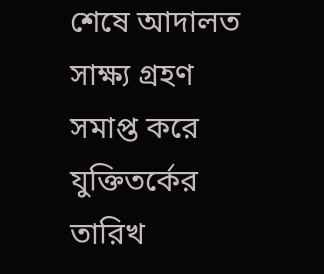শেষে আদালত সাক্ষ্য গ্রহণ সমাপ্ত করে যুক্তিতর্কের তারিখ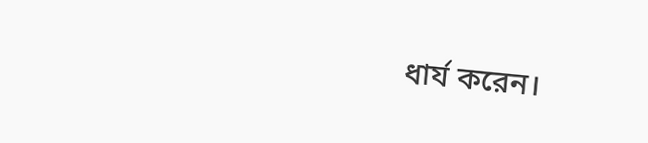ধার্য করেন।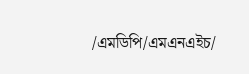/এমডিপি/এমএনএইচ/